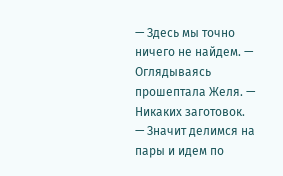— Здесь мы точно ничего не найдем. — Оглядываясь прошептала Желя. — Никаких заготовок.
— Значит делимся на пары и идем по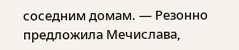соседним домам. — Резонно предложила Мечислава,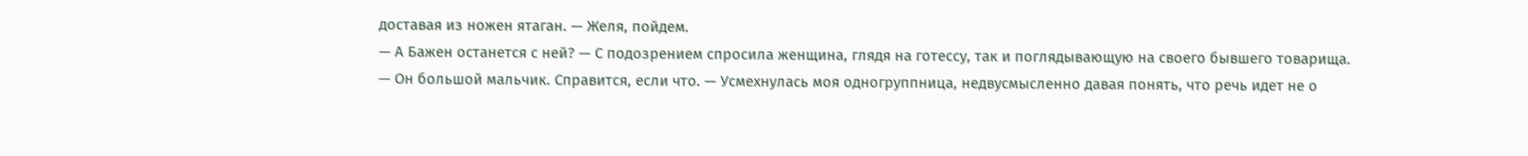доставая из ножен ятаган. — Желя, пойдем.
— А Бажен останется с ней? — С подозрением спросила женщина, глядя на готессу, так и поглядывающую на своего бывшего товарища.
— Он большой мальчик. Справится, если что. — Усмехнулась моя одногруппница, недвусмысленно давая понять, что речь идет не о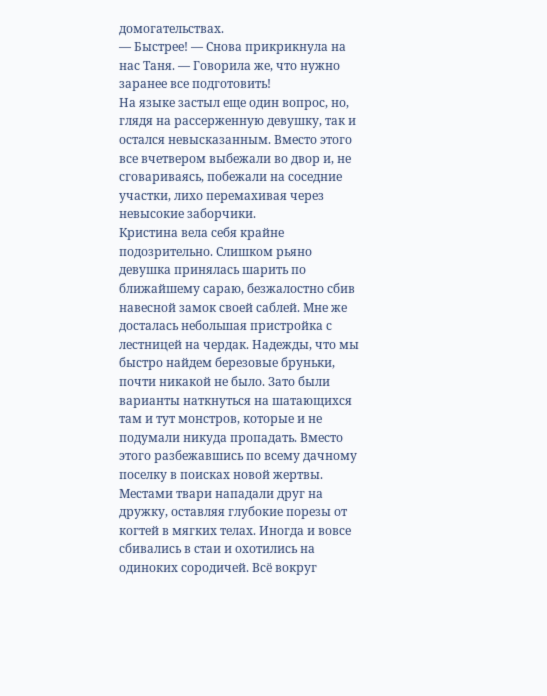домогательствах.
— Быстрее! — Снова прикрикнула на нас Таня. — Говорила же, что нужно заранее все подготовить!
На языке застыл еще один вопрос, но, глядя на рассерженную девушку, так и остался невысказанным. Вместо этого все вчетвером выбежали во двор и, не сговариваясь, побежали на соседние участки, лихо перемахивая через невысокие заборчики.
Кристина вела себя крайне подозрительно. Слишком рьяно девушка принялась шарить по ближайшему сараю, безжалостно сбив навесной замок своей саблей. Мне же досталась небольшая пристройка с лестницей на чердак. Надежды, что мы быстро найдем березовые бруньки, почти никакой не было. Зато были варианты наткнуться на шатающихся там и тут монстров, которые и не подумали никуда пропадать. Вместо этого разбежавшись по всему дачному поселку в поисках новой жертвы.
Местами твари нападали друг на дружку, оставляя глубокие порезы от когтей в мягких телах. Иногда и вовсе сбивались в стаи и охотились на одиноких сородичей. Всё вокруг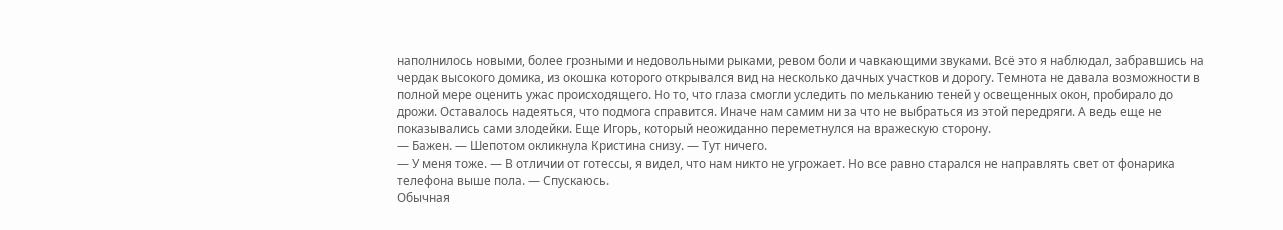наполнилось новыми, более грозными и недовольными рыками, ревом боли и чавкающими звуками. Всё это я наблюдал, забравшись на чердак высокого домика, из окошка которого открывался вид на несколько дачных участков и дорогу. Темнота не давала возможности в полной мере оценить ужас происходящего. Но то, что глаза смогли уследить по мельканию теней у освещенных окон, пробирало до дрожи. Оставалось надеяться, что подмога справится. Иначе нам самим ни за что не выбраться из этой передряги. А ведь еще не показывались сами злодейки. Еще Игорь, который неожиданно переметнулся на вражескую сторону.
— Бажен. — Шепотом окликнула Кристина снизу. — Тут ничего.
— У меня тоже. — В отличии от готессы, я видел, что нам никто не угрожает. Но все равно старался не направлять свет от фонарика телефона выше пола. — Спускаюсь.
Обычная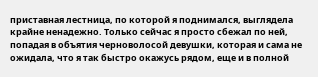приставная лестница, по которой я поднимался, выглядела крайне ненадежно. Только сейчас я просто сбежал по ней, попадая в объятия черноволосой девушки, которая и сама не ожидала, что я так быстро окажусь рядом, еще и в полной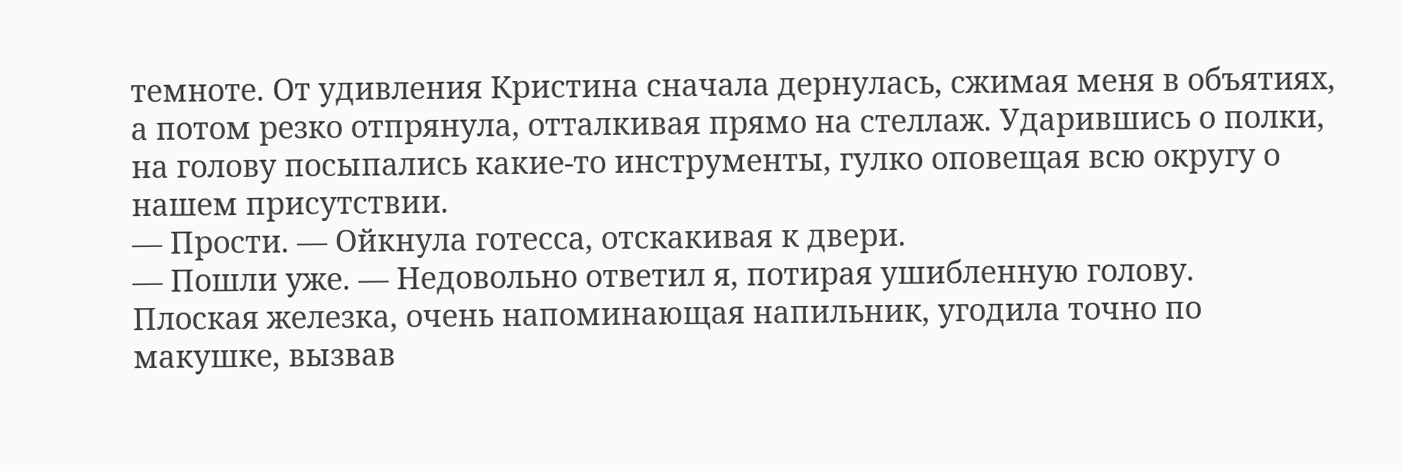темноте. От удивления Кристина сначала дернулась, сжимая меня в объятиях, а потом резко отпрянула, отталкивая прямо на стеллаж. Ударившись о полки, на голову посыпались какие-то инструменты, гулко оповещая всю округу о нашем присутствии.
— Прости. — Ойкнула готесса, отскакивая к двери.
— Пошли уже. — Недовольно ответил я, потирая ушибленную голову.
Плоская железка, очень напоминающая напильник, угодила точно по макушке, вызвав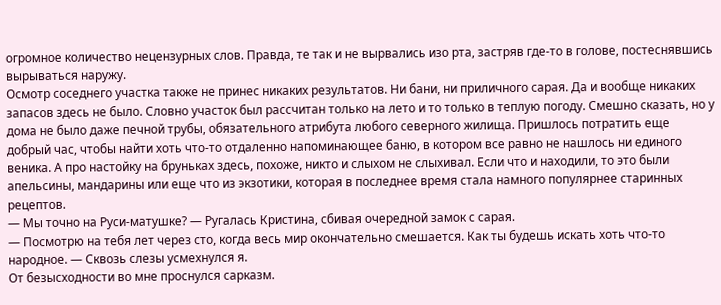огромное количество нецензурных слов. Правда, те так и не вырвались изо рта, застряв где-то в голове, постеснявшись вырываться наружу.
Осмотр соседнего участка также не принес никаких результатов. Ни бани, ни приличного сарая. Да и вообще никаких запасов здесь не было. Словно участок был рассчитан только на лето и то только в теплую погоду. Смешно сказать, но у дома не было даже печной трубы, обязательного атрибута любого северного жилища. Пришлось потратить еще добрый час, чтобы найти хоть что-то отдаленно напоминающее баню, в котором все равно не нашлось ни единого веника. А про настойку на бруньках здесь, похоже, никто и слыхом не слыхивал. Если что и находили, то это были апельсины, мандарины или еще что из экзотики, которая в последнее время стала намного популярнее старинных рецептов.
— Мы точно на Руси-матушке? — Ругалась Кристина, сбивая очередной замок с сарая.
— Посмотрю на тебя лет через сто, когда весь мир окончательно смешается. Как ты будешь искать хоть что-то народное. — Сквозь слезы усмехнулся я.
От безысходности во мне проснулся сарказм.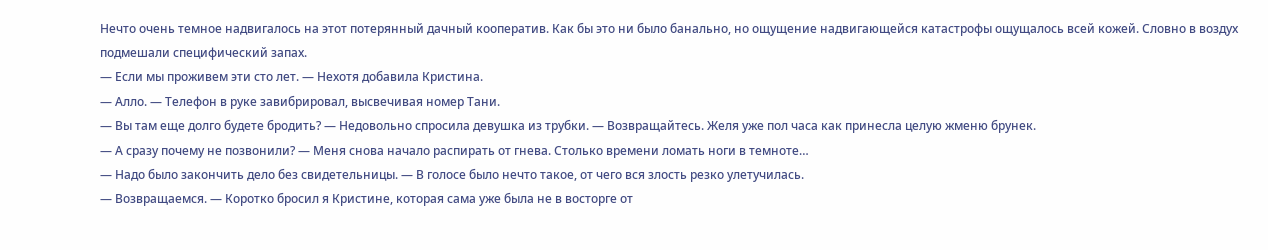Нечто очень темное надвигалось на этот потерянный дачный кооператив. Как бы это ни было банально, но ощущение надвигающейся катастрофы ощущалось всей кожей. Словно в воздух подмешали специфический запах.
— Если мы проживем эти сто лет. — Нехотя добавила Кристина.
— Алло. — Телефон в руке завибрировал, высвечивая номер Тани.
— Вы там еще долго будете бродить? — Недовольно спросила девушка из трубки. — Возвращайтесь. Желя уже пол часа как принесла целую жменю брунек.
— А сразу почему не позвонили? — Меня снова начало распирать от гнева. Столько времени ломать ноги в темноте…
— Надо было закончить дело без свидетельницы. — В голосе было нечто такое, от чего вся злость резко улетучилась.
— Возвращаемся. — Коротко бросил я Кристине, которая сама уже была не в восторге от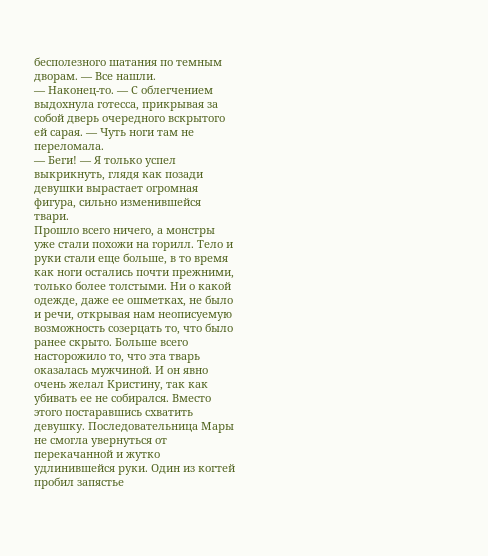бесполезного шатания по темным дворам. — Все нашли.
— Наконец-то. — С облегчением выдохнула готесса, прикрывая за собой дверь очередного вскрытого ей сарая. — Чуть ноги там не переломала.
— Беги! — Я только успел выкрикнуть, глядя как позади девушки вырастает огромная фигура, сильно изменившейся твари.
Прошло всего ничего, а монстры уже стали похожи на горилл. Тело и руки стали еще больше, в то время как ноги остались почти прежними, только более толстыми. Ни о какой одежде, даже ее ошметках, не было и речи, открывая нам неописуемую возможность созерцать то, что было ранее скрыто. Больше всего насторожило то, что эта тварь оказалась мужчиной. И он явно очень желал Кристину, так как убивать ее не собирался. Вместо этого постаравшись схватить девушку. Последовательница Мары не смогла увернуться от перекачанной и жутко удлинившейся руки. Один из когтей пробил запястье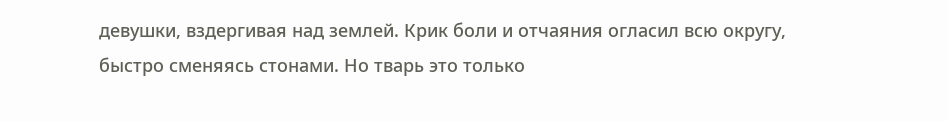девушки, вздергивая над землей. Крик боли и отчаяния огласил всю округу, быстро сменяясь стонами. Но тварь это только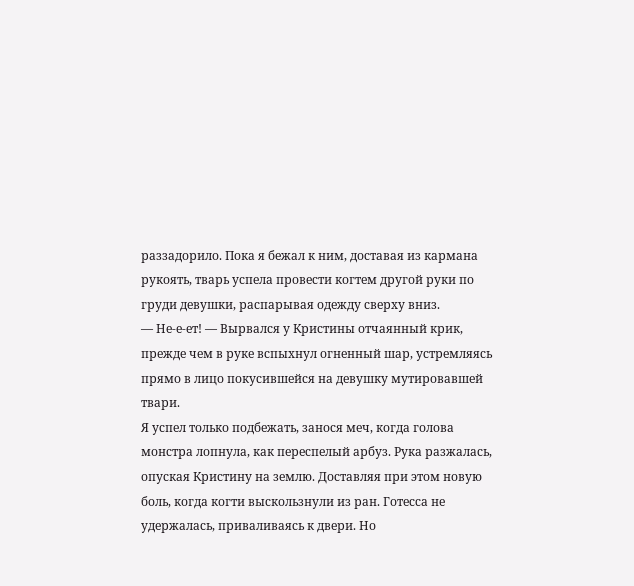раззадорило. Пока я бежал к ним, доставая из кармана рукоять, тварь успела провести когтем другой руки по груди девушки, распарывая одежду сверху вниз.
— Не-е-ет! — Вырвался у Кристины отчаянный крик, прежде чем в руке вспыхнул огненный шар, устремляясь прямо в лицо покусившейся на девушку мутировавшей твари.
Я успел только подбежать, занося меч, когда голова монстра лопнула, как переспелый арбуз. Рука разжалась, опуская Кристину на землю. Доставляя при этом новую боль, когда когти выскользнули из ран. Готесса не удержалась, приваливаясь к двери. Но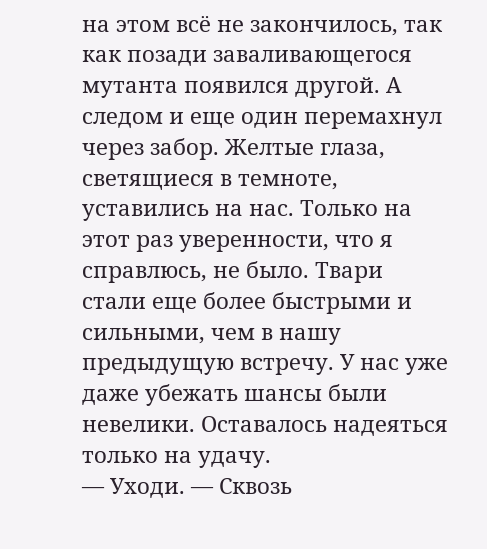на этом всё не закончилось, так как позади заваливающегося мутанта появился другой. А следом и еще один перемахнул через забор. Желтые глаза, светящиеся в темноте, уставились на нас. Только на этот раз уверенности, что я справлюсь, не было. Твари стали еще более быстрыми и сильными, чем в нашу предыдущую встречу. У нас уже даже убежать шансы были невелики. Оставалось надеяться только на удачу.
— Уходи. — Сквозь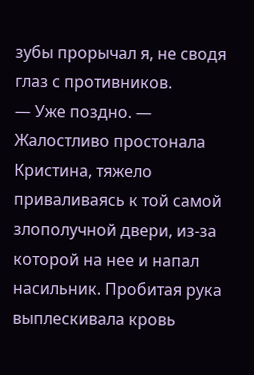зубы прорычал я, не сводя глаз с противников.
— Уже поздно. — Жалостливо простонала Кристина, тяжело приваливаясь к той самой злополучной двери, из-за которой на нее и напал насильник. Пробитая рука выплескивала кровь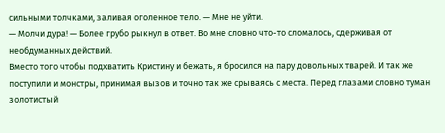сильными толчками, заливая оголенное тело. — Мне не уйти.
— Молчи дура! — Более грубо рыкнул в ответ. Во мне словно что-то сломалось, сдерживая от необдуманных действий.
Вместо того чтобы подхватить Кристину и бежать, я бросился на пару довольных тварей. И так же поступили и монстры, принимая вызов и точно так же срываясь с места. Перед глазами словно туман золотистый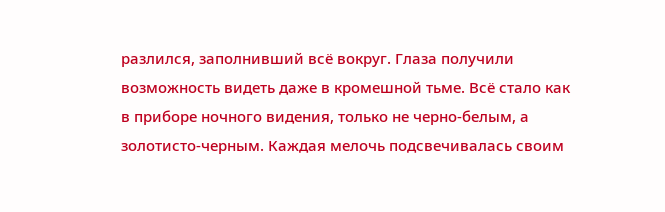разлился, заполнивший всё вокруг. Глаза получили возможность видеть даже в кромешной тьме. Всё стало как в приборе ночного видения, только не черно-белым, а золотисто-черным. Каждая мелочь подсвечивалась своим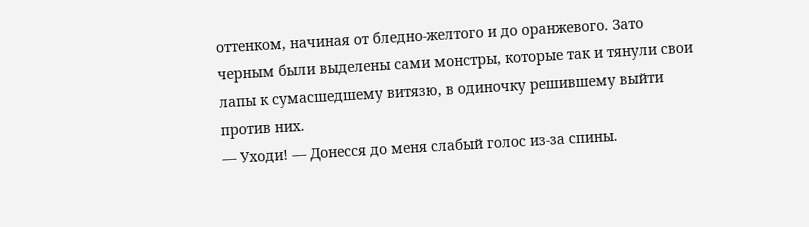оттенком, начиная от бледно-желтого и до оранжевого. Зато черным были выделены сами монстры, которые так и тянули свои лапы к сумасшедшему витязю, в одиночку решившему выйти против них.
— Уходи! — Донесся до меня слабый голос из-за спины.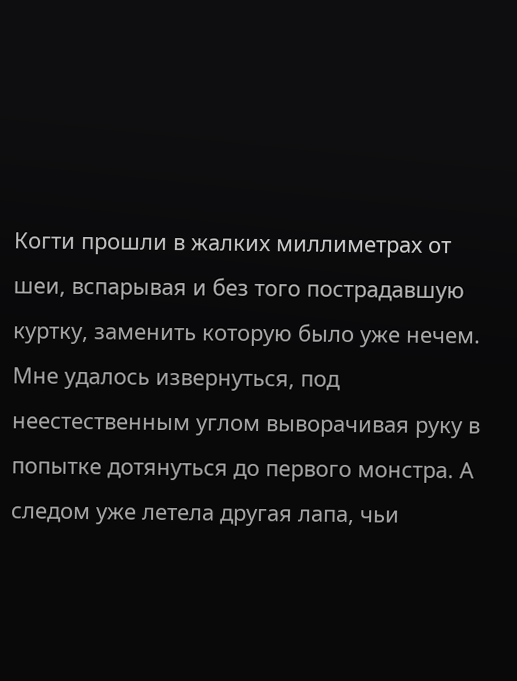Когти прошли в жалких миллиметрах от шеи, вспарывая и без того пострадавшую куртку, заменить которую было уже нечем. Мне удалось извернуться, под неестественным углом выворачивая руку в попытке дотянуться до первого монстра. А следом уже летела другая лапа, чьи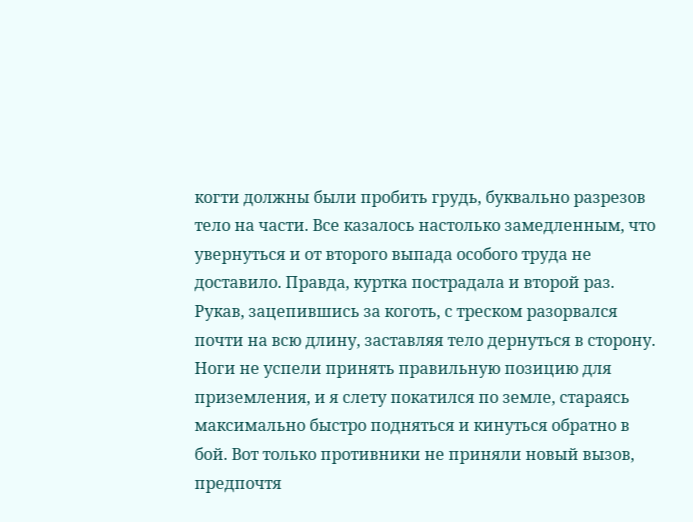когти должны были пробить грудь, буквально разрезов тело на части. Все казалось настолько замедленным, что увернуться и от второго выпада особого труда не доставило. Правда, куртка пострадала и второй раз. Рукав, зацепившись за коготь, с треском разорвался почти на всю длину, заставляя тело дернуться в сторону. Ноги не успели принять правильную позицию для приземления, и я слету покатился по земле, стараясь максимально быстро подняться и кинуться обратно в бой. Вот только противники не приняли новый вызов, предпочтя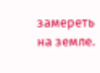замереть на земле.